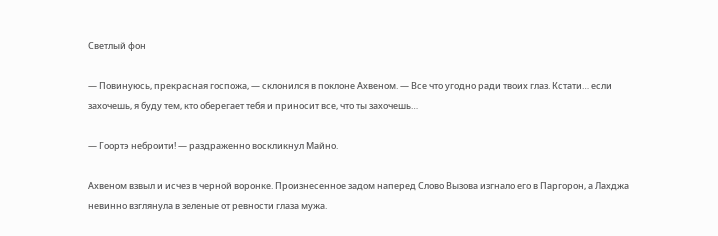Светлый фон

— Повинуюсь, прекрасная госпожа, — склонился в поклоне Ахвеном. — Все что угодно ради твоих глаз. Кстати… если захочешь, я буду тем, кто оберегает тебя и приносит все, что ты захочешь…

— Гоортэ неброити! — раздраженно воскликнул Майно.

Ахвеном взвыл и исчез в черной воронке. Произнесенное задом наперед Слово Вызова изгнало его в Паргорон, а Лахджа невинно взглянула в зеленые от ревности глаза мужа.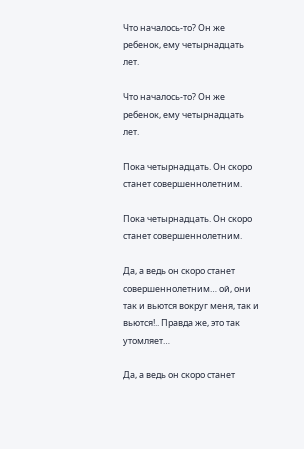Что началось-то? Он же ребенок, ему четырнадцать лет.

Что началось-то? Он же ребенок, ему четырнадцать лет.

Пока четырнадцать. Он скоро станет совершеннолетним.

Пока четырнадцать. Он скоро станет совершеннолетним.

Да, а ведь он скоро станет совершеннолетним… ой, они так и вьются вокруг меня, так и вьются!.. Правда же, это так утомляет…

Да, а ведь он скоро станет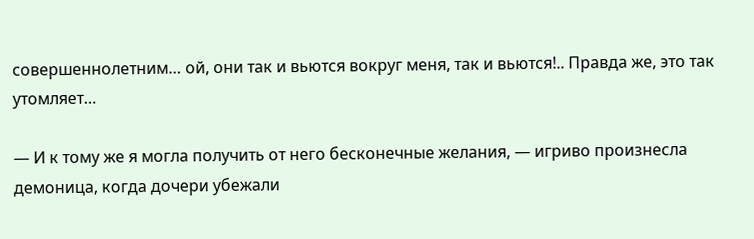совершеннолетним… ой, они так и вьются вокруг меня, так и вьются!.. Правда же, это так утомляет…

— И к тому же я могла получить от него бесконечные желания, — игриво произнесла демоница, когда дочери убежали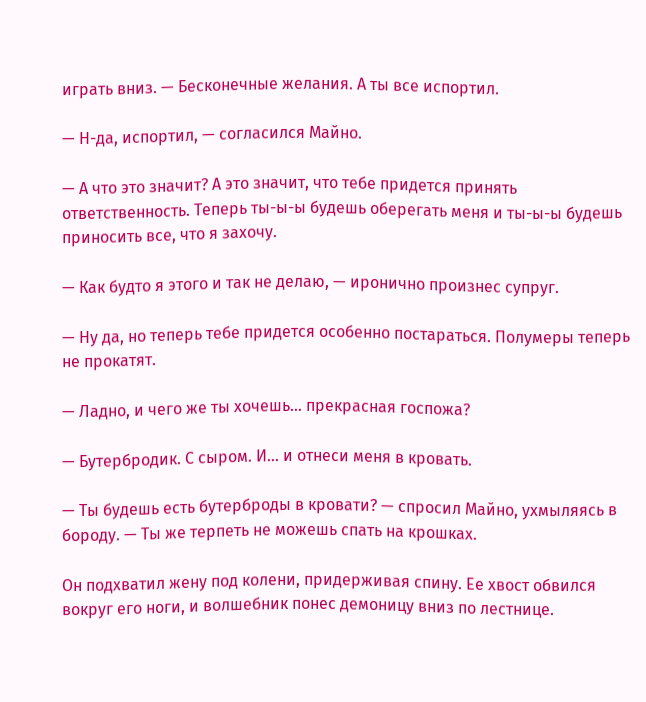играть вниз. — Бесконечные желания. А ты все испортил.

— Н-да, испортил, — согласился Майно.

— А что это значит? А это значит, что тебе придется принять ответственность. Теперь ты-ы-ы будешь оберегать меня и ты-ы-ы будешь приносить все, что я захочу.

— Как будто я этого и так не делаю, — иронично произнес супруг.

— Ну да, но теперь тебе придется особенно постараться. Полумеры теперь не прокатят.

— Ладно, и чего же ты хочешь… прекрасная госпожа?

— Бутербродик. С сыром. И… и отнеси меня в кровать.

— Ты будешь есть бутерброды в кровати? — спросил Майно, ухмыляясь в бороду. — Ты же терпеть не можешь спать на крошках.

Он подхватил жену под колени, придерживая спину. Ее хвост обвился вокруг его ноги, и волшебник понес демоницу вниз по лестнице.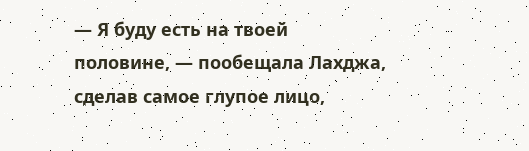— Я буду есть на твоей половине, — пообещала Лахджа, сделав самое глупое лицо,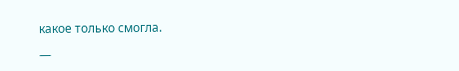какое только смогла.

—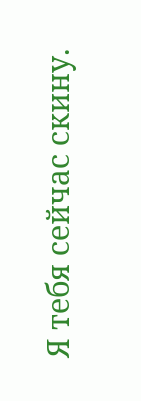Я тебя сейчас скину.